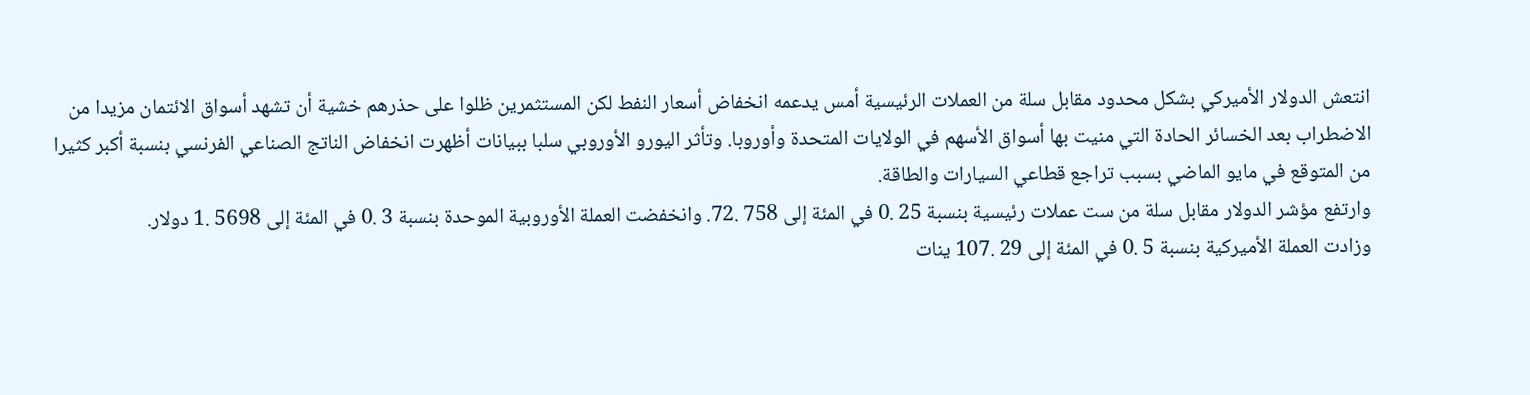انتعش الدولار الأميركي بشكل محدود مقابل سلة من العملات الرئيسية أمس يدعمه انخفاض أسعار النفط لكن المستثمرين ظلوا على حذرهم خشية أن تشهد أسواق الائتمان مزيدا من الاضطراب بعد الخسائر الحادة التي منيت بها أسواق الأسهم في الولايات المتحدة وأوروبا. وتأثر اليورو الأوروبي سلبا ببيانات أظهرت انخفاض الناتج الصناعي الفرنسي بنسبة أكبر كثيرا من المتوقع في مايو الماضي بسبب تراجع قطاعي السيارات والطاقة.
وارتفع مؤشر الدولار مقابل سلة من ست عملات رئيسية بنسبة 25 .0 في المئة إلى 758 .72. وانخفضت العملة الأوروبية الموحدة بنسبة 3 .0 في المئة إلى 5698 .1 دولار.
وزادت العملة الأميركية بنسبة 5 .0 في المئة إلى 29 .107 ينات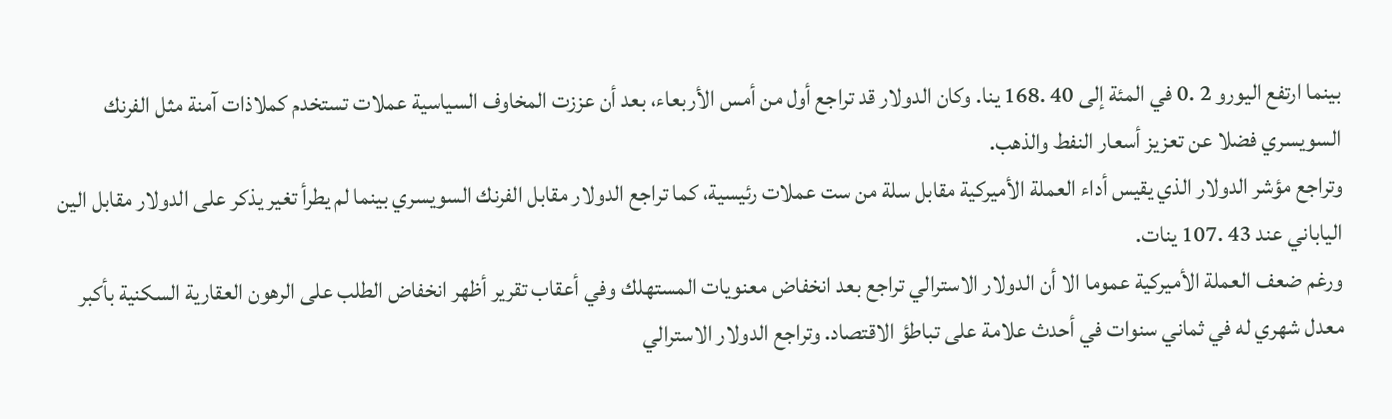بينما ارتفع اليورو 2 .0 في المئة إلى 40 .168 ينا. وكان الدولار قد تراجع أول من أمس الأربعاء، بعد أن عززت المخاوف السياسية عملات تستخدم كملاذات آمنة مثل الفرنك السويسري فضلا عن تعزيز أسعار النفط والذهب.
وتراجع مؤشر الدولار الذي يقيس أداء العملة الأميركية مقابل سلة من ست عملات رئيسية، كما تراجع الدولار مقابل الفرنك السويسري بينما لم يطرأ تغير يذكر على الدولار مقابل الين الياباني عند 43 .107 ينات.
ورغم ضعف العملة الأميركية عموما الا أن الدولار الاسترالي تراجع بعد انخفاض معنويات المستهلك وفي أعقاب تقرير أظهر انخفاض الطلب على الرهون العقارية السكنية بأكبر معدل شهري له في ثماني سنوات في أحدث علامة على تباطؤ الاقتصاد. وتراجع الدولار الاسترالي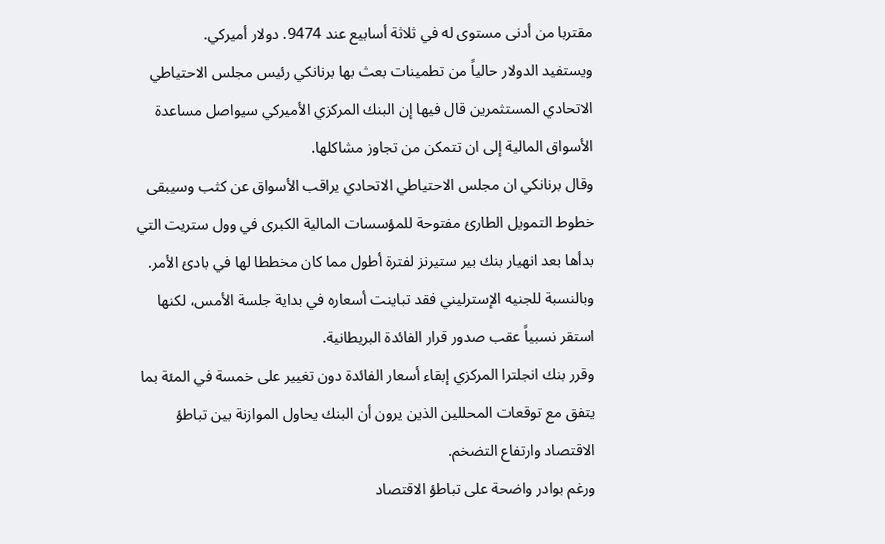مقتربا من أدنى مستوى له في ثلاثة أسابيع عند 9474. دولار أميركي.
ويستفيد الدولار حالياً من تطمينات بعث بها برنانكي رئيس مجلس الاحتياطي الاتحادي المستثمرين قال فيها إن البنك المركزي الأميركي سيواصل مساعدة الأسواق المالية إلى ان تتمكن من تجاوز مشاكلها.
وقال برنانكي ان مجلس الاحتياطي الاتحادي يراقب الأسواق عن كثب وسيبقى خطوط التمويل الطارئ مفتوحة للمؤسسات المالية الكبرى في وول ستريت التي بدأها بعد انهيار بنك بير ستيرنز لفترة أطول مما كان مخططا لها في بادئ الأمر. وبالنسبة للجنيه الإسترليني فقد تباينت أسعاره في بداية جلسة الأمس، لكنها استقر نسبياً عقب صدور قرار الفائدة البريطانية.
وقرر بنك انجلترا المركزي إبقاء أسعار الفائدة دون تغيير على خمسة في المئة بما يتفق مع توقعات المحللين الذين يرون أن البنك يحاول الموازنة بين تباطؤ الاقتصاد وارتفاع التضخم.
ورغم بوادر واضحة على تباطؤ الاقتصاد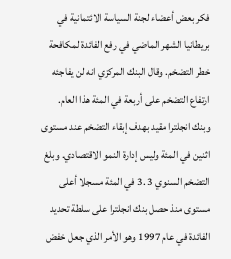فكر بعض أعضاء لجنة السياسة الائتمانية في بريطانيا الشهر الماضي في رفع الفائدة لمكافحة خطر التضخم. وقال البنك المركزي انه لن يفاجئه ارتفاع التضخم على أربعة في المئة هذا العام.
وبنك انجلترا مقيد بهدف إبقاء التضخم عند مستوى اثنين في المئة وليس إدارة النمو الاقتصادي. وبلغ التضخم السنوي 3 .3 في المئة مسجلا أعلى مستوى منذ حصل بنك انجلترا على سلطة تحديد الفائدة في عام 1997 وهو الأمر الذي جعل خفض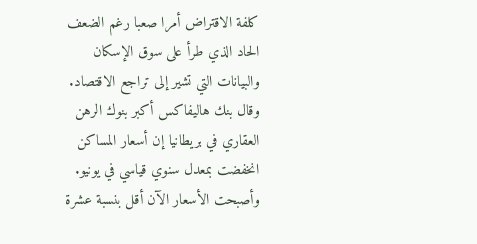كلفة الاقتراض أمرا صعبا رغم الضعف الحاد الذي طرأ على سوق الإسكان والبيانات التي تشير إلى تراجع الاقتصاد.
وقال بنك هاليفاكس أكبر بنوك الرهن العقاري في بريطانيا إن أسعار المساكن انخفضت بمعدل سنوي قياسي في يونيو. وأصبحت الأسعار الآن أقل بنسبة عشرة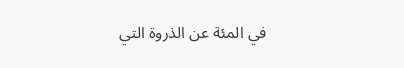في المئة عن الذروة التي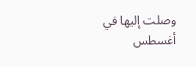وصلت إليها في أغسطس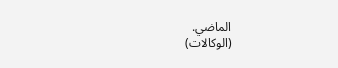الماضي.
(الوكالات)